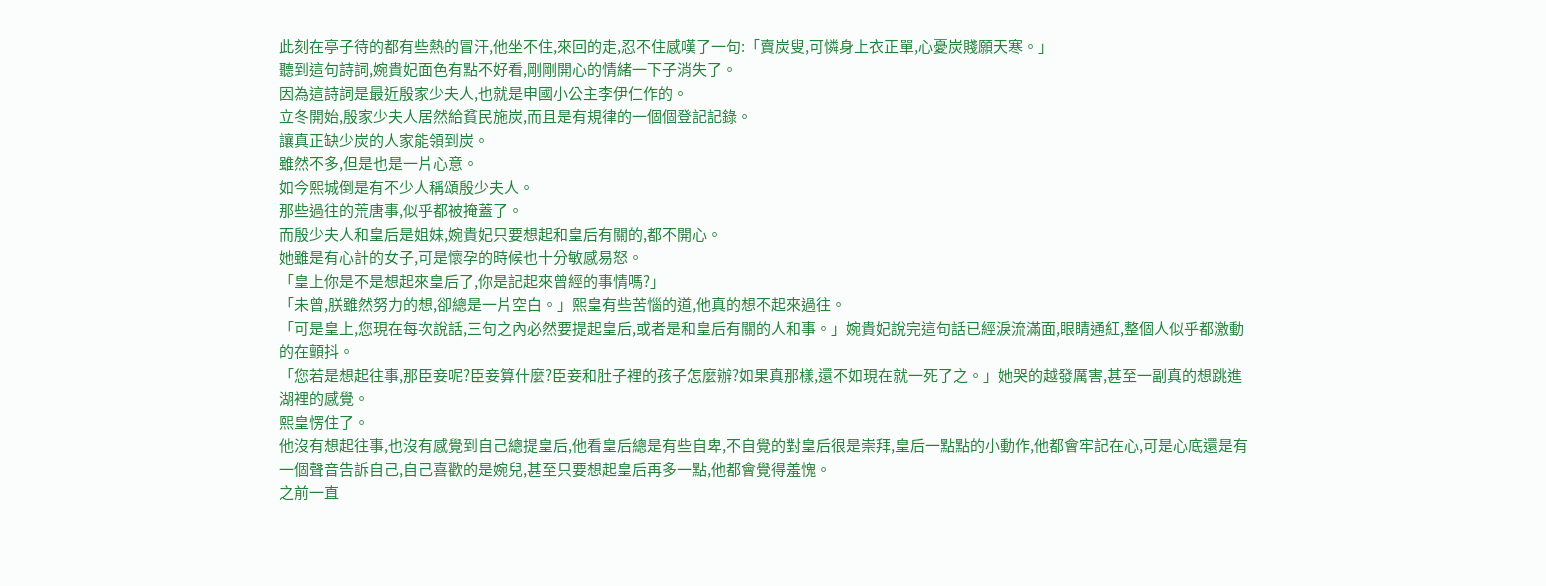此刻在亭子待的都有些熱的冒汗,他坐不住,來回的走,忍不住感嘆了一句:「賣炭叟,可憐身上衣正單,心憂炭賤願天寒。」
聽到這句詩詞,婉貴妃面色有點不好看,剛剛開心的情緒一下子消失了。
因為這詩詞是最近殷家少夫人,也就是申國小公主李伊仁作的。
立冬開始,殷家少夫人居然給貧民施炭,而且是有規律的一個個登記記錄。
讓真正缺少炭的人家能領到炭。
雖然不多,但是也是一片心意。
如今熙城倒是有不少人稱頌殷少夫人。
那些過往的荒唐事,似乎都被掩蓋了。
而殷少夫人和皇后是姐妹,婉貴妃只要想起和皇后有關的,都不開心。
她雖是有心計的女子,可是懷孕的時候也十分敏感易怒。
「皇上你是不是想起來皇后了,你是記起來曾經的事情嗎?」
「未曾,朕雖然努力的想,卻總是一片空白。」熙皇有些苦惱的道,他真的想不起來過往。
「可是皇上,您現在每次說話,三句之內必然要提起皇后,或者是和皇后有關的人和事。」婉貴妃說完這句話已經淚流滿面,眼睛通紅,整個人似乎都激動的在顫抖。
「您若是想起往事,那臣妾呢?臣妾算什麼?臣妾和肚子裡的孩子怎麼辦?如果真那樣,還不如現在就一死了之。」她哭的越發厲害,甚至一副真的想跳進湖裡的感覺。
熙皇愣住了。
他沒有想起往事,也沒有感覺到自己總提皇后,他看皇后總是有些自卑,不自覺的對皇后很是崇拜,皇后一點點的小動作,他都會牢記在心,可是心底還是有一個聲音告訴自己,自己喜歡的是婉兒,甚至只要想起皇后再多一點,他都會覺得羞愧。
之前一直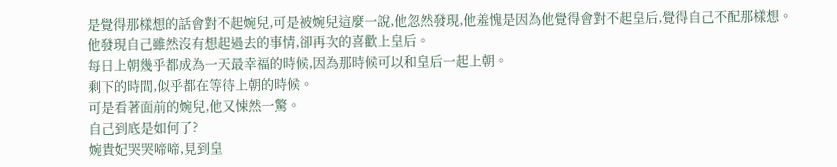是覺得那樣想的話會對不起婉兒,可是被婉兒這麼一說,他忽然發現,他羞愧是因為他覺得會對不起皇后,覺得自己不配那樣想。
他發現自己雖然沒有想起過去的事情,卻再次的喜歡上皇后。
每日上朝幾乎都成為一天最幸福的時候,因為那時候可以和皇后一起上朝。
剩下的時間,似乎都在等待上朝的時候。
可是看著面前的婉兒,他又悚然一驚。
自己到底是如何了?
婉貴妃哭哭啼啼,見到皇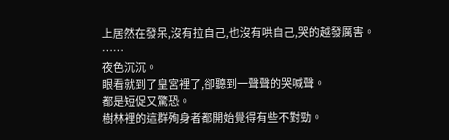上居然在發呆,沒有拉自己,也沒有哄自己,哭的越發厲害。
……
夜色沉沉。
眼看就到了皇宮裡了,卻聽到一聲聲的哭喊聲。
都是短促又驚恐。
樹林裡的這群殉身者都開始覺得有些不對勁。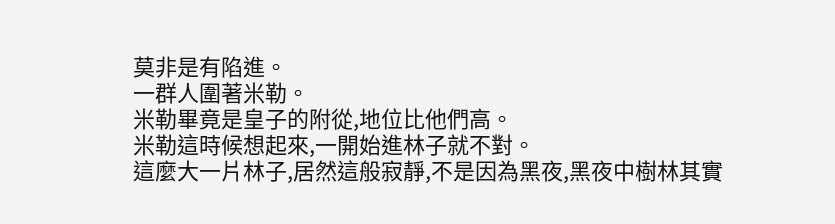莫非是有陷進。
一群人圍著米勒。
米勒畢竟是皇子的附從,地位比他們高。
米勒這時候想起來,一開始進林子就不對。
這麼大一片林子,居然這般寂靜,不是因為黑夜,黑夜中樹林其實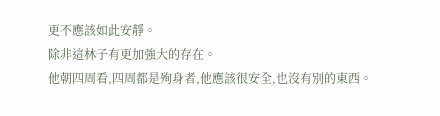更不應該如此安靜。
除非這林子有更加強大的存在。
他朝四周看,四周都是殉身者,他應該很安全,也沒有別的東西。